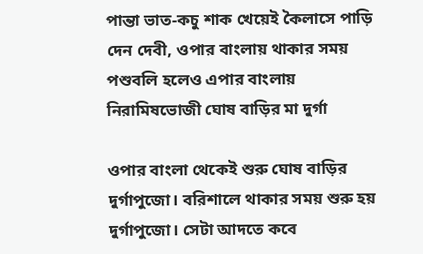পান্তা ভাত-কচু শাক খেয়েই কৈলাসে পাড়ি দেন দেবী, ওপার বাংলায় থাকার সময় পশুবলি হলেও এপার বাংলায় নিরামিষভোজী ঘোষ বাড়ির মা দুর্গা

ওপার বাংলা থেকেই শুরু ঘোষ বাড়ির দুর্গাপুজো। বরিশালে থাকার সময় শুরু হয় দুর্গাপুজো। সেটা আদতে কবে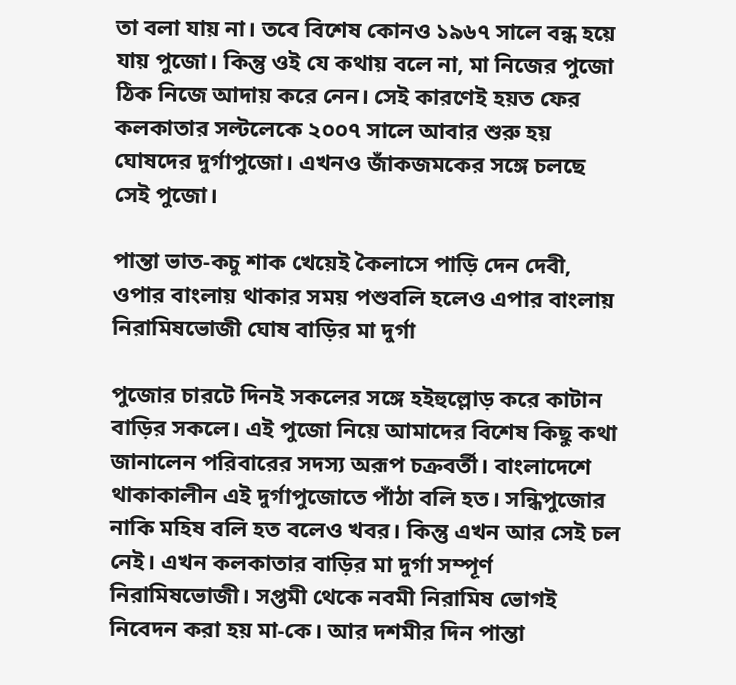তা বলা যায় না। তবে বিশেষ কোনও ১৯৬৭ সালে বন্ধ হয়ে যায় পুজো। কিন্তু ওই যে কথায় বলে না, মা নিজের পুজো ঠিক নিজে আদায় করে নেন। সেই কারণেই হয়ত ফের কলকাতার সল্টলেকে ২০০৭ সালে আবার শুরু হয় ঘোষদের দুর্গাপুজো। এখনও জাঁকজমকের সঙ্গে চলছে সেই পুজো।

পান্তা ভাত-কচু শাক খেয়েই কৈলাসে পাড়ি দেন দেবী, ওপার বাংলায় থাকার সময় পশুবলি হলেও এপার বাংলায় নিরামিষভোজী ঘোষ বাড়ির মা দুর্গা

পুজোর চারটে দিনই সকলের সঙ্গে হইহুল্লোড় করে কাটান বাড়ির সকলে। এই পুজো নিয়ে আমাদের বিশেষ কিছু কথা জানালেন পরিবারের সদস্য অরূপ চক্রবর্তী। বাংলাদেশে থাকাকালীন এই দুর্গাপুজোতে পাঁঠা বলি হত। সন্ধিপুজোর নাকি মহিষ বলি হত বলেও খবর। কিন্তু এখন আর সেই চল নেই। এখন কলকাতার বাড়ির মা দুর্গা সম্পূর্ণ নিরামিষভোজী। সপ্তমী থেকে নবমী নিরামিষ ভোগই নিবেদন করা হয় মা-কে। আর দশমীর দিন পান্তা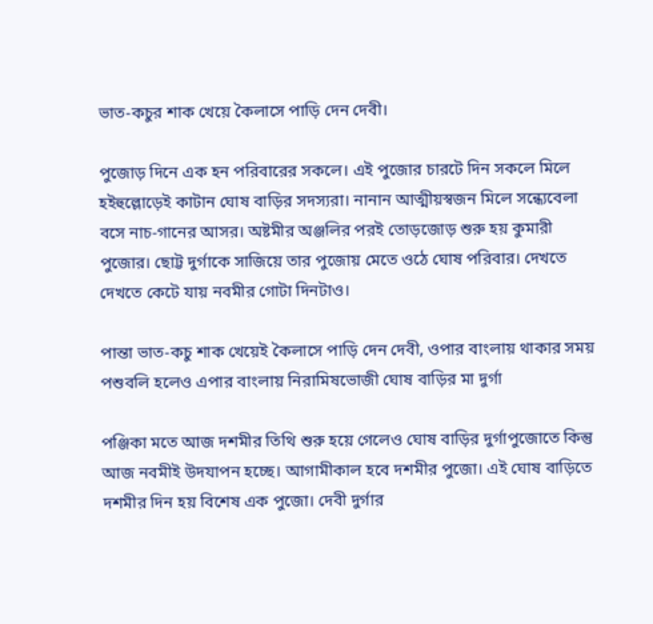ভাত-কচুর শাক খেয়ে কৈলাসে পাড়ি দেন দেবী।

পুজোড় দিনে এক হন পরিবারের সকলে। এই পুজোর চারটে দিন সকলে মিলে হইহুল্লোড়েই কাটান ঘোষ বাড়ির সদস্যরা। নানান আত্মীয়স্বজন মিলে সন্ধ্যেবেলা বসে নাচ-গানের আসর। অষ্টমীর অঞ্জলির পরই তোড়জোড় শুরু হয় কুমারী পুজোর। ছোট্ট দুর্গাকে সাজিয়ে তার পুজোয় মেতে ওঠে ঘোষ পরিবার। দেখতে দেখতে কেটে যায় নবমীর গোটা দিনটাও।

পান্তা ভাত-কচু শাক খেয়েই কৈলাসে পাড়ি দেন দেবী, ওপার বাংলায় থাকার সময় পশুবলি হলেও এপার বাংলায় নিরামিষভোজী ঘোষ বাড়ির মা দুর্গা

পঞ্জিকা মতে আজ দশমীর তিথি শুরু হয়ে গেলেও ঘোষ বাড়ির দুর্গাপুজোতে কিন্তু আজ নবমীই উদযাপন হচ্ছে। আগামীকাল হবে দশমীর পুজো। এই ঘোষ বাড়িতে দশমীর দিন হয় বিশেষ এক পুজো। দেবী দুর্গার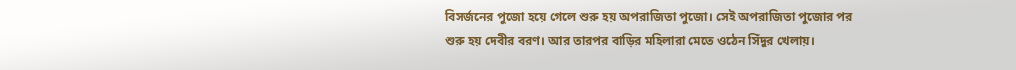বিসর্জনের পুজো হয়ে গেলে শুরু হয় অপরাজিতা পুজো। সেই অপরাজিতা পুজোর পর শুরু হয় দেবীর বরণ। আর তারপর বাড়ির মহিলারা মেতে ওঠেন সিঁদুর খেলায়।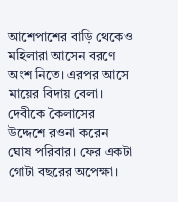আশেপাশের বাড়ি থেকেও মহিলারা আসেন বরণে অংশ নিতে। এরপর আসে মায়ের বিদায় বেলা। দেবীকে কৈলাসের উদ্দেশে রওনা করেন ঘোষ পরিবার। ফের একটা গোটা বছরের অপেক্ষা।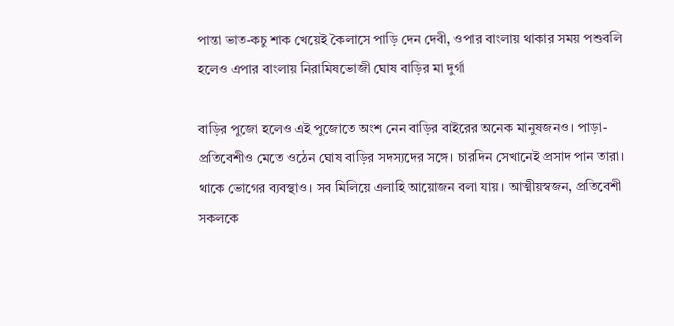পান্তা ভাত-কচু শাক খেয়েই কৈলাসে পাড়ি দেন দেবী, ওপার বাংলায় থাকার সময় পশুবলি হলেও এপার বাংলায় নিরামিষভোজী ঘোষ বাড়ির মা দুর্গা

বাড়ির পুজো হলেও এই পুজোতে অংশ নেন বাড়ির বাইরের অনেক মানুষজনও। পাড়া-প্রতিবেশীও মেতে ওঠেন ঘোষ বাড়ির সদস্যদের সঙ্গে। চারদিন সেখানেই প্রসাদ পান তারা। থাকে ভোগের ব্যবস্থাও। সব মিলিয়ে এলাহি আয়োজন বলা যায়। আত্মীয়স্বজন, প্রতিবেশী সকলকে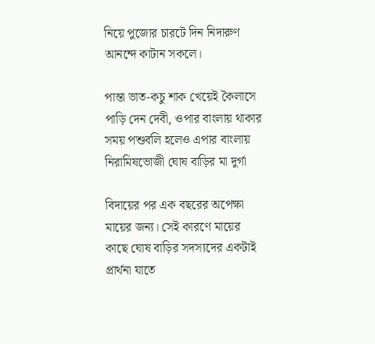নিয়ে পুজোর চারটে দিন নিদারুণ আনন্দে কাটান সকলে।

পান্তা ভাত-কচু শাক খেয়েই কৈলাসে পাড়ি দেন দেবী, ওপার বাংলায় থাকার সময় পশুবলি হলেও এপার বাংলায় নিরামিষভোজী ঘোষ বাড়ির মা দুর্গা

বিদায়ের পর এক বছরের অপেক্ষা মায়ের জন্য। সেই কারণে মায়ের কাছে ঘোষ বাড়ির সদস্যদের একটাই প্রার্থনা যাতে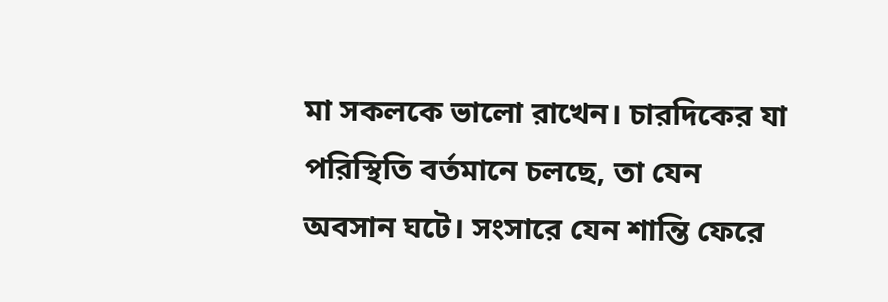মা সকলকে ভালো রাখেন। চারদিকের যা পরিস্থিতি বর্তমানে চলছে, তা যেন অবসান ঘটে। সংসারে যেন শান্তি ফেরে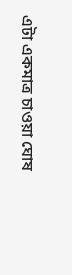এটা একমাত্র চাওয়া ঘোষ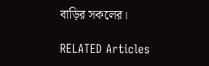বাড়ির সকলের।

RELATED Articles